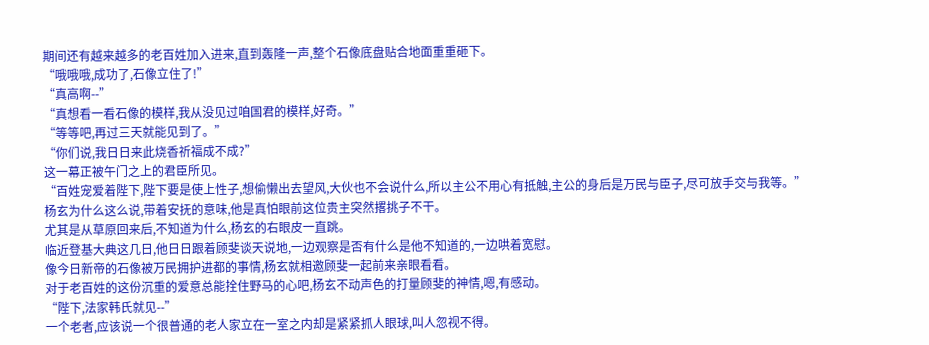期间还有越来越多的老百姓加入进来,直到轰隆一声,整个石像底盘贴合地面重重砸下。
“哦哦哦,成功了,石像立住了!”
“真高啊--”
“真想看一看石像的模样,我从没见过咱国君的模样,好奇。”
“等等吧,再过三天就能见到了。”
“你们说,我日日来此烧香祈福成不成?”
这一幕正被午门之上的君臣所见。
“百姓宠爱着陛下,陛下要是使上性子,想偷懒出去望风,大伙也不会说什么,所以主公不用心有抵触,主公的身后是万民与臣子,尽可放手交与我等。”
杨玄为什么这么说,带着安抚的意味,他是真怕眼前这位贵主突然撂挑子不干。
尤其是从草原回来后,不知道为什么,杨玄的右眼皮一直跳。
临近登基大典这几日,他日日跟着顾斐谈天说地,一边观察是否有什么是他不知道的,一边哄着宽慰。
像今日新帝的石像被万民拥护进都的事情,杨玄就相邀顾斐一起前来亲眼看看。
对于老百姓的这份沉重的爱意总能拴住野马的心吧,杨玄不动声色的打量顾斐的神情,嗯,有感动。
“陛下,法家韩氏就见--”
一个老者,应该说一个很普通的老人家立在一室之内却是紧紧抓人眼球,叫人忽视不得。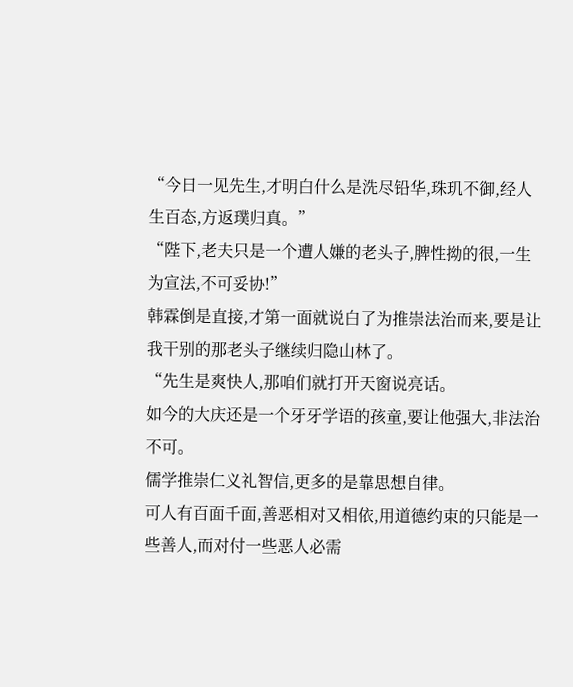“今日一见先生,才明白什么是洗尽铅华,珠玑不御,经人生百态,方返璞归真。”
“陛下,老夫只是一个遭人嫌的老头子,脾性拗的很,一生为宣法,不可妥协!”
韩霖倒是直接,才第一面就说白了为推崇法治而来,要是让我干别的那老头子继续归隐山林了。
“先生是爽快人,那咱们就打开天窗说亮话。
如今的大庆还是一个牙牙学语的孩童,要让他强大,非法治不可。
儒学推崇仁义礼智信,更多的是靠思想自律。
可人有百面千面,善恶相对又相依,用道德约束的只能是一些善人,而对付一些恶人必需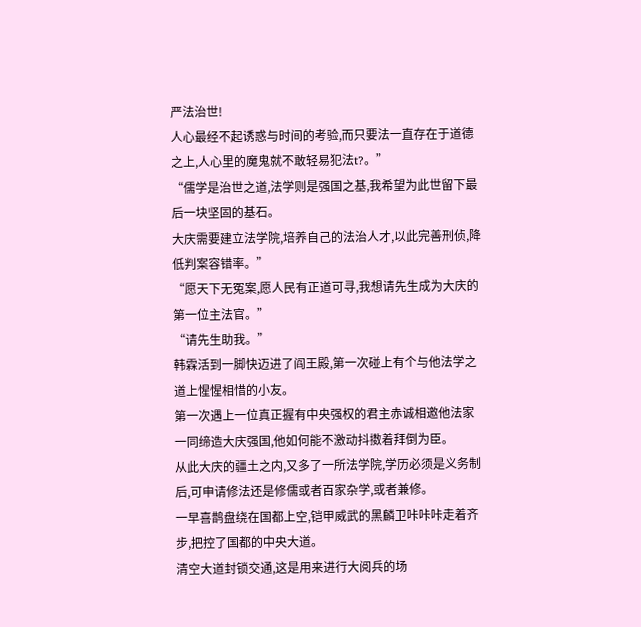严法治世!
人心最经不起诱惑与时间的考验,而只要法一直存在于道德之上,人心里的魔鬼就不敢轻易犯法t?。”
“儒学是治世之道,法学则是强国之基,我希望为此世留下最后一块坚固的基石。
大庆需要建立法学院,培养自己的法治人才,以此完善刑侦,降低判案容错率。”
“愿天下无冤案,愿人民有正道可寻,我想请先生成为大庆的第一位主法官。”
“请先生助我。”
韩霖活到一脚快迈进了阎王殿,第一次碰上有个与他法学之道上惺惺相惜的小友。
第一次遇上一位真正握有中央强权的君主赤诚相邀他法家一同缔造大庆强国,他如何能不激动抖擞着拜倒为臣。
从此大庆的疆土之内,又多了一所法学院,学历必须是义务制后,可申请修法还是修儒或者百家杂学,或者兼修。
一早喜鹊盘绕在国都上空,铠甲威武的黑麟卫咔咔咔走着齐步,把控了国都的中央大道。
清空大道封锁交通,这是用来进行大阅兵的场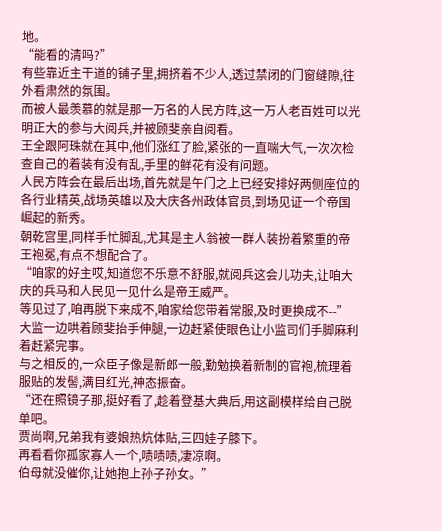地。
“能看的清吗?”
有些靠近主干道的铺子里,拥挤着不少人,透过禁闭的门窗缝隙,往外看肃然的氛围。
而被人最羡慕的就是那一万名的人民方阵,这一万人老百姓可以光明正大的参与大阅兵,并被顾斐亲自阅看。
王全跟阿珠就在其中,他们涨红了脸,紧张的一直喘大气,一次次检查自己的着装有没有乱,手里的鲜花有没有问题。
人民方阵会在最后出场,首先就是午门之上已经安排好两侧座位的各行业精英,战场英雄以及大庆各州政体官员,到场见证一个帝国崛起的新秀。
朝乾宫里,同样手忙脚乱,尤其是主人翁被一群人装扮着繁重的帝王袍冕,有点不想配合了。
“咱家的好主哎,知道您不乐意不舒服,就阅兵这会儿功夫,让咱大庆的兵马和人民见一见什么是帝王威严。
等见过了,咱再脱下来成不,咱家给您带着常服,及时更换成不--”
大监一边哄着顾斐抬手伸腿,一边赶紧使眼色让小监司们手脚麻利着赶紧完事。
与之相反的,一众臣子像是新郎一般,勤勉换着新制的官袍,梳理着服贴的发髻,满目红光,神态振奋。
“还在照镜子那,挺好看了,趁着登基大典后,用这副模样给自己脱单吧。
贾尚啊,兄弟我有婆娘热炕体贴,三四娃子膝下。
再看看你孤家寡人一个,啧啧啧,凄凉啊。
伯母就没催你,让她抱上孙子孙女。”